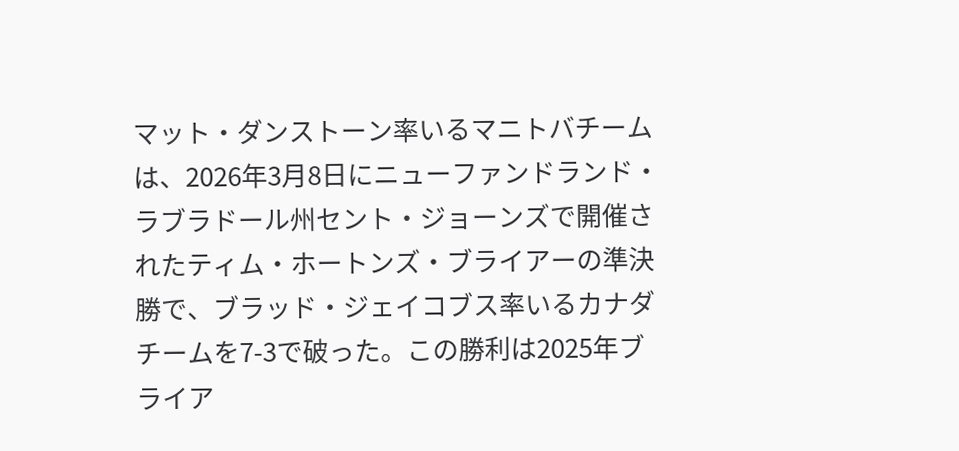マット・ダンストーン率いるマニトバチームは、2026年3月8日にニューファンドランド・ラブラドール州セント・ジョーンズで開催されたティム・ホートンズ・ブライアーの準決勝で、ブラッド・ジェイコブス率いるカナダチームを7-3で破った。この勝利は2025年ブライア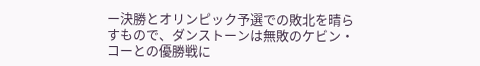ー決勝とオリンピック予選での敗北を晴らすもので、ダンストーンは無敗のケビン・コーとの優勝戦に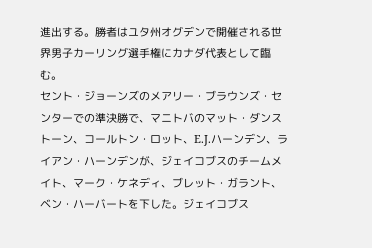進出する。勝者はユタ州オグデンで開催される世界男子カーリング選手権にカナダ代表として臨む。
セント・ジョーンズのメアリー・ブラウンズ・センターでの準決勝で、マニトバのマット・ダンストーン、コールトン・ロット、E.J.ハーンデン、ライアン・ハーンデンが、ジェイコブスのチームメイト、マーク・ケネディ、ブレット・ガラント、ベン・ハーバートを下した。ジェイコブス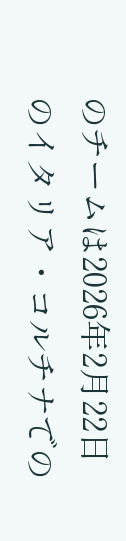のチームは2026年2月22日のイタリア・コルチナでの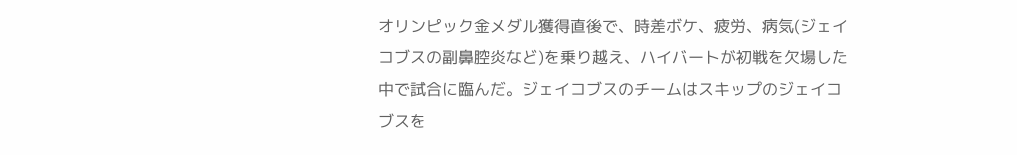オリンピック金メダル獲得直後で、時差ボケ、疲労、病気(ジェイコブスの副鼻腔炎など)を乗り越え、ハイバートが初戦を欠場した中で試合に臨んだ。ジェイコブスのチームはスキップのジェイコブスを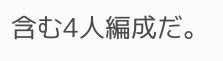含む4人編成だ。